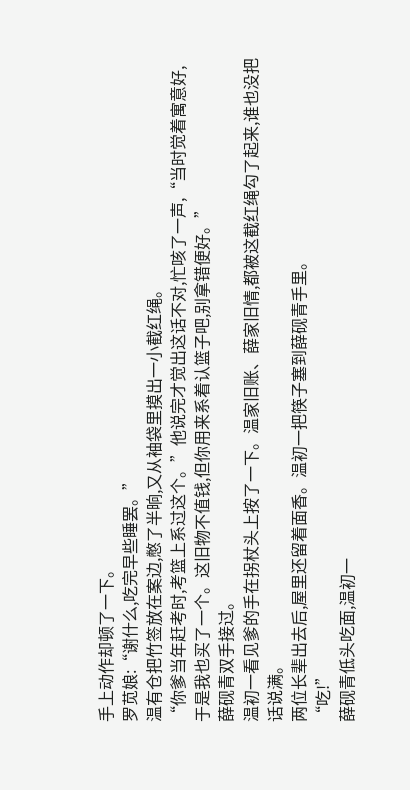手上动作却顿了一下。
罗苋娘:“谢什么,吃完早些睡罢。”
温有仓把竹签放在案边,憋了半晌,又从袖袋里摸出一小截红绳。
“你爹当年赶考时,考篮上系过这个。”他说完才觉出这话不对,忙咳了一声,“当时觉着寓意好,于是我也买了一个。这旧物不值钱,但你用来系着认篮子吧,别拿错便好。”
薛砚青双手接过。
温初一看见爹的手在拐杖头上按了一下。温家旧账、薛家旧情,都被这截红绳勾了起来,谁也没把话说满。
两位长辈出去后,屋里还留着面香。温初一把筷子塞到薛砚青手里。
“吃!”
薛砚青低头吃面,温初一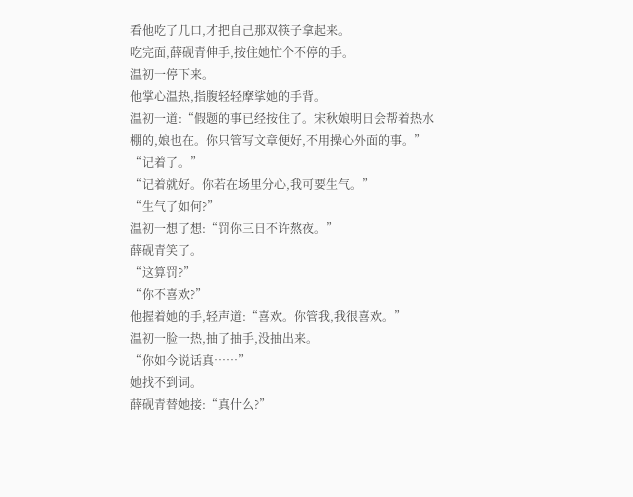看他吃了几口,才把自己那双筷子拿起来。
吃完面,薛砚青伸手,按住她忙个不停的手。
温初一停下来。
他掌心温热,指腹轻轻摩挲她的手背。
温初一道:“假题的事已经按住了。宋秋娘明日会帮着热水棚的,娘也在。你只管写文章便好,不用操心外面的事。”
“记着了。”
“记着就好。你若在场里分心,我可要生气。”
“生气了如何?”
温初一想了想:“罚你三日不许熬夜。”
薛砚青笑了。
“这算罚?”
“你不喜欢?”
他握着她的手,轻声道:“喜欢。你管我,我很喜欢。”
温初一脸一热,抽了抽手,没抽出来。
“你如今说话真……”
她找不到词。
薛砚青替她接:“真什么?”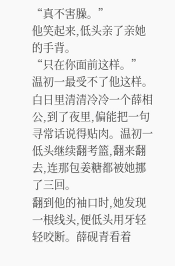“真不害臊。”
他笑起来,低头亲了亲她的手背。
“只在你面前这样。”
温初一最受不了他这样。
白日里清清冷冷一个薛相公,到了夜里,偏能把一句寻常话说得贴肉。温初一低头继续翻考篮,翻来翻去,连那包姜糖都被她挪了三回。
翻到他的袖口时,她发现一根线头,便低头用牙轻轻咬断。薛砚青看着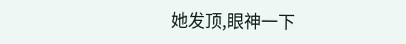她发顶,眼神一下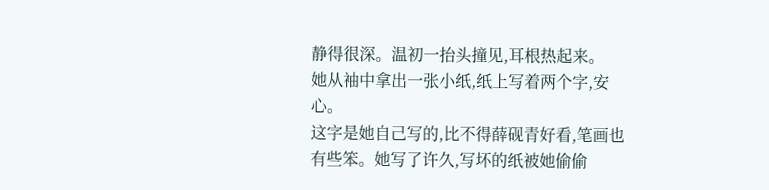静得很深。温初一抬头撞见,耳根热起来。
她从袖中拿出一张小纸,纸上写着两个字,安心。
这字是她自己写的,比不得薛砚青好看,笔画也有些笨。她写了许久,写坏的纸被她偷偷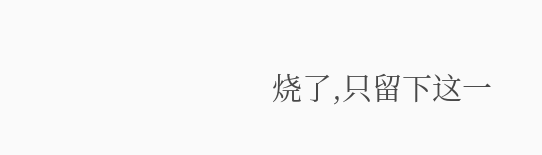烧了,只留下这一